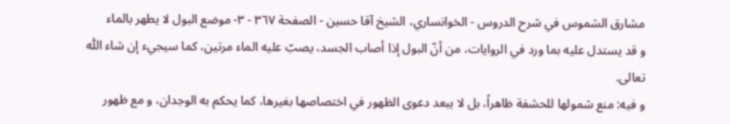مشارق الشموس في شرح الدروس - الخوانساري، الشيخ آقا حسين - الصفحة ٣٦٧ - ٣- موضع البول لا يطهر بالماء
و قد يستدل عليه بما ورد في الروايات، من أنّ البول إذا أصاب الجسد، يصبّ عليه الماء مرتين، كما سيجيء إن شاء اللّٰه تعالى.
و فيه: منع شمولها للحشفة ظاهراً، بل لا يبعد دعوى الظهور في اختصاصها بغيرها، كما يحكم به الوجدان، و مع ظهور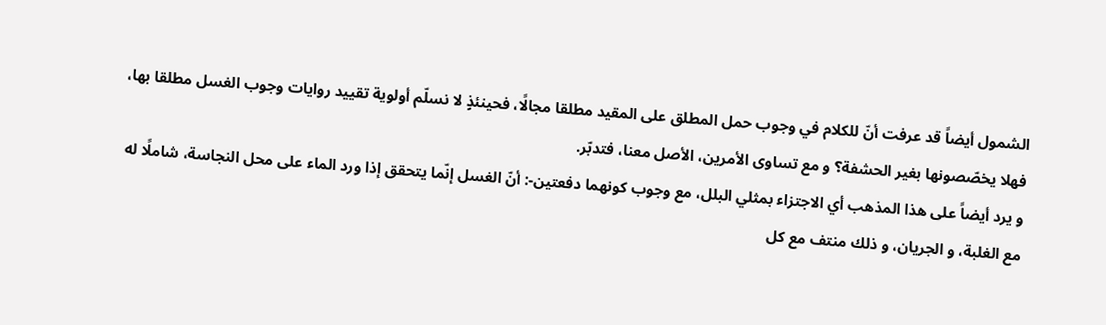الشمول أيضاً قد عرفت أنّ للكلام في وجوب حمل المطلق على المقيد مطلقا مجالًا، فحينئذٍ لا نسلّم أولوية تقييد روايات وجوب الغسل مطلقا بها، فهلا يخصّصونها بغير الحشفة؟ و مع تساوى الأمرين، الأصل معنا، فتدبّر.
و يرد أيضاً على هذا المذهب أي الاجتزاء بمثلي البلل، مع وجوب كونهما دفعتين-: أنّ الغسل إنّما يتحقق إذا ورد الماء على محل النجاسة، شاملًا له مع الغلبة، و الجريان، و ذلك منتف مع كل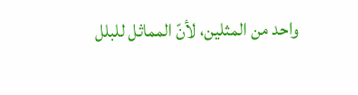واحد من المثلين، لأنّ المماثل للبلل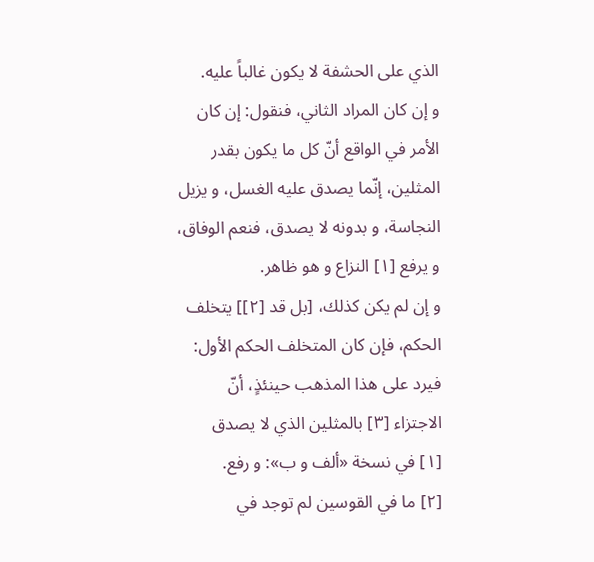الذي على الحشفة لا يكون غالباً عليه.
و إن كان المراد الثاني، فنقول: إن كان الأمر في الواقع أنّ كل ما يكون بقدر المثلين، إنّما يصدق عليه الغسل، و يزيل النجاسة، و بدونه لا يصدق، فنعم الوفاق، و يرفع [١] النزاع و هو ظاهر.
و إن لم يكن كذلك، [بل قد [٢]] يتخلف الحكم، فإن كان المتخلف الحكم الأول: فيرد على هذا المذهب حينئذٍ، أنّ الاجتزاء [٣] بالمثلين الذي لا يصدق
[١] في نسخة «ألف و ب»: و رفع.
[٢] ما في القوسين لم توجد في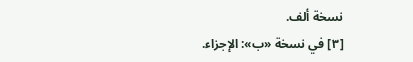نسخة ألف.
[٣] في نسخة «ب»: الإجزاء.